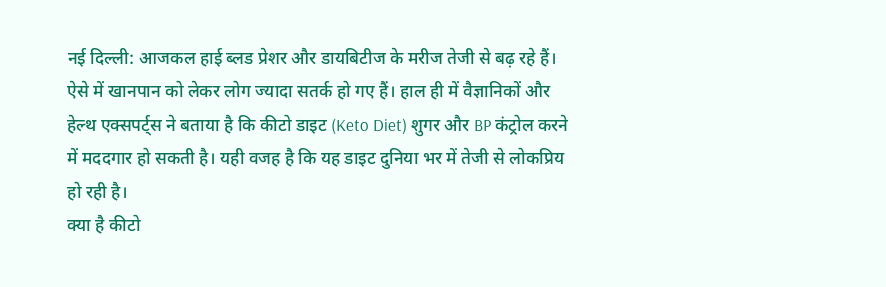नई दिल्ली: आजकल हाई ब्लड प्रेशर और डायबिटीज के मरीज तेजी से बढ़ रहे हैं। ऐसे में खानपान को लेकर लोग ज्यादा सतर्क हो गए हैं। हाल ही में वैज्ञानिकों और हेल्थ एक्सपर्ट्स ने बताया है कि कीटो डाइट (Keto Diet) शुगर और BP कंट्रोल करने में मददगार हो सकती है। यही वजह है कि यह डाइट दुनिया भर में तेजी से लोकप्रिय हो रही है।
क्या है कीटो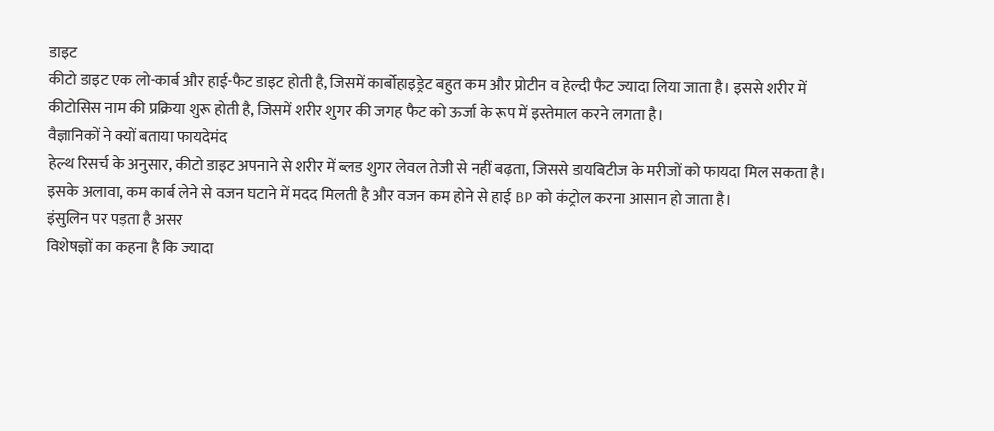डाइट
कीटो डाइट एक लो-कार्ब और हाई-फैट डाइट होती है, जिसमें कार्बोहाइड्रेट बहुत कम और प्रोटीन व हेल्दी फैट ज्यादा लिया जाता है। इससे शरीर में कीटोसिस नाम की प्रक्रिया शुरू होती है, जिसमें शरीर शुगर की जगह फैट को ऊर्जा के रूप में इस्तेमाल करने लगता है।
वैज्ञानिकों ने क्यों बताया फायदेमंद
हेल्थ रिसर्च के अनुसार, कीटो डाइट अपनाने से शरीर में ब्लड शुगर लेवल तेजी से नहीं बढ़ता, जिससे डायबिटीज के मरीजों को फायदा मिल सकता है।
इसके अलावा, कम कार्ब लेने से वजन घटाने में मदद मिलती है और वजन कम होने से हाई BP को कंट्रोल करना आसान हो जाता है।
इंसुलिन पर पड़ता है असर
विशेषज्ञों का कहना है कि ज्यादा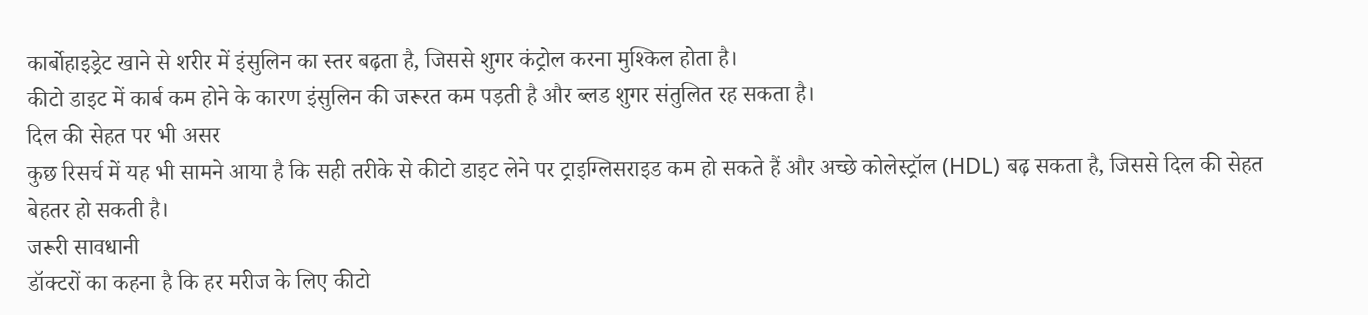कार्बोहाइड्रेट खाने से शरीर में इंसुलिन का स्तर बढ़ता है, जिससे शुगर कंट्रोल करना मुश्किल होता है।
कीटो डाइट में कार्ब कम होने के कारण इंसुलिन की जरूरत कम पड़ती है और ब्लड शुगर संतुलित रह सकता है।
दिल की सेहत पर भी असर
कुछ रिसर्च में यह भी सामने आया है कि सही तरीके से कीटो डाइट लेने पर ट्राइग्लिसराइड कम हो सकते हैं और अच्छे कोलेस्ट्रॉल (HDL) बढ़ सकता है, जिससे दिल की सेहत बेहतर हो सकती है।
जरूरी सावधानी
डॉक्टरों का कहना है कि हर मरीज के लिए कीटो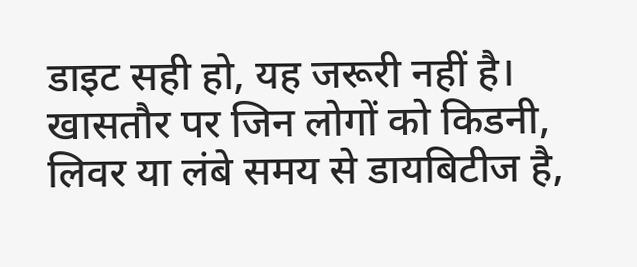डाइट सही हो, यह जरूरी नहीं है।
खासतौर पर जिन लोगों को किडनी, लिवर या लंबे समय से डायबिटीज है,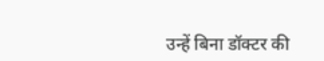उन्हें बिना डॉक्टर की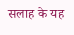सलाह के यह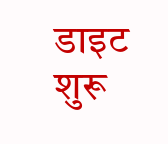डाइट शुरू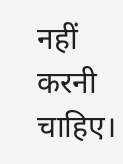नहीं करनी चाहिए।